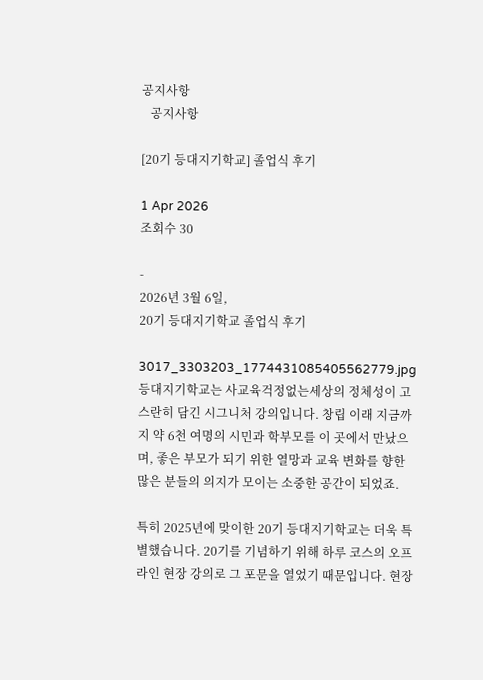공지사항
   공지사항

[20기 등대지기학교] 졸업식 후기

1 Apr 2026
조회수 30

-
2026년 3월 6일,
20기 등대지기학교 졸업식 후기

3017_3303203_1774431085405562779.jpg
등대지기학교는 사교육걱정없는세상의 정체성이 고스란히 담긴 시그니처 강의입니다. 창립 이래 지금까지 약 6천 여명의 시민과 학부모를 이 곳에서 만났으며, 좋은 부모가 되기 위한 열망과 교육 변화를 향한 많은 분들의 의지가 모이는 소중한 공간이 되었죠.

특히 2025년에 맞이한 20기 등대지기학교는 더욱 특별했습니다. 20기를 기념하기 위해 하루 코스의 오프라인 현장 강의로 그 포문을 열었기 때문입니다. 현장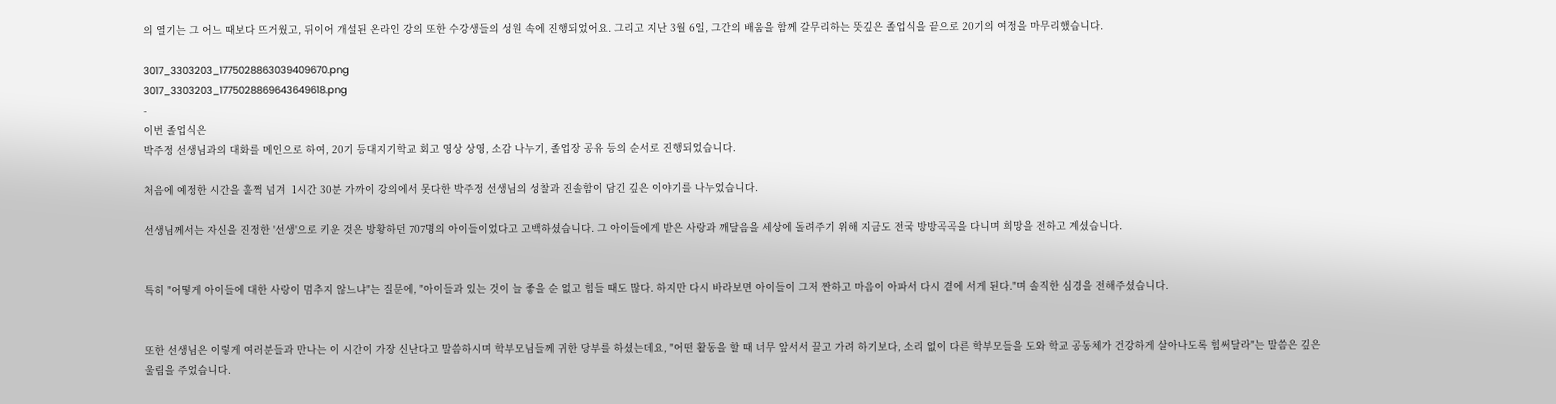의 열기는 그 어느 때보다 뜨거웠고, 뒤이어 개설된 온라인 강의 또한 수강생들의 성원 속에 진행되었어요. 그리고 지난 3월 6일, 그간의 배움을 함께 갈무리하는 뜻깊은 졸업식을 끝으로 20기의 여정을 마무리했습니다.

3017_3303203_1775028863039409670.png
3017_3303203_1775028869643649618.png
-
이번 졸업식은
박주정 선생님과의 대화를 메인으로 하여, 20기 등대지기학교 회고 영상 상영, 소감 나누기, 졸업장 공유 등의 순서로 진행되었습니다.

처음에 예정한 시간을 훌쩍 넘겨  1시간 30분 가까이 강의에서 못다한 박주정 선생님의 성찰과 진솔함이 담긴 깊은 이야기를 나누었습니다.

선생님께서는 자신을 진정한 '선생'으로 키운 것은 방황하던 707명의 아이들이었다고 고백하셨습니다. 그 아이들에게 받은 사랑과 깨달음을 세상에 돌려주기 위해 지금도 전국 방방곡곡을 다니며 희망을 전하고 계셨습니다.


특히 "어떻게 아이들에 대한 사랑이 멈추지 않느냐"는 질문에, "아이들과 있는 것이 늘 좋을 순 없고 힘들 때도 많다. 하지만 다시 바라보면 아이들이 그저 짠하고 마음이 아파서 다시 곁에 서게 된다."며 솔직한 심경을 전해주셨습니다.


또한 선생님은 이렇게 여러분들과 만나는 이 시간이 가장 신난다고 말씀하시며 학부모님들께 귀한 당부를 하셨는데요, "어떤 활동을 할 때 너무 앞서서 끌고 가려 하기보다, 소리 없이 다른 학부모들을 도와 학교 공동체가 건강하게 살아나도록 힘써달라"는 말씀은 깊은 울림을 주었습니다.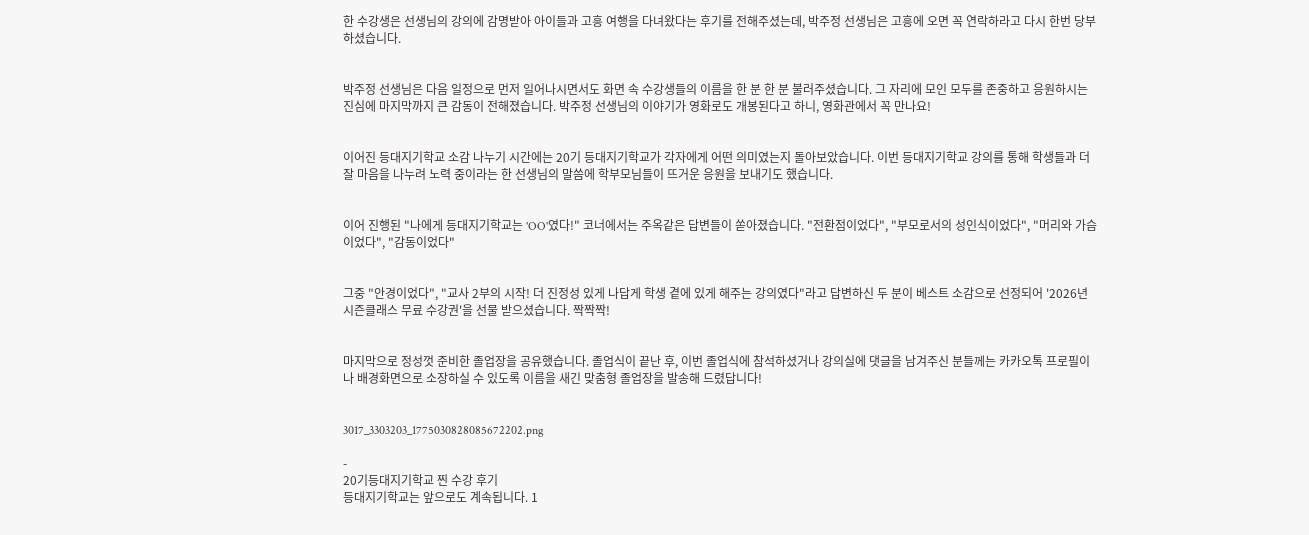한 수강생은 선생님의 강의에 감명받아 아이들과 고흥 여행을 다녀왔다는 후기를 전해주셨는데, 박주정 선생님은 고흥에 오면 꼭 연락하라고 다시 한번 당부하셨습니다.


박주정 선생님은 다음 일정으로 먼저 일어나시면서도 화면 속 수강생들의 이름을 한 분 한 분 불러주셨습니다. 그 자리에 모인 모두를 존중하고 응원하시는 진심에 마지막까지 큰 감동이 전해졌습니다. 박주정 선생님의 이야기가 영화로도 개봉된다고 하니, 영화관에서 꼭 만나요!


이어진 등대지기학교 소감 나누기 시간에는 20기 등대지기학교가 각자에게 어떤 의미였는지 돌아보았습니다. 이번 등대지기학교 강의를 통해 학생들과 더 잘 마음을 나누려 노력 중이라는 한 선생님의 말씀에 학부모님들이 뜨거운 응원을 보내기도 했습니다.


이어 진행된 "나에게 등대지기학교는 'OO'였다!" 코너에서는 주옥같은 답변들이 쏟아졌습니다. "전환점이었다", "부모로서의 성인식이었다", "머리와 가슴이었다", "감동이었다"


그중 "안경이었다", "교사 2부의 시작! 더 진정성 있게 나답게 학생 곁에 있게 해주는 강의였다"라고 답변하신 두 분이 베스트 소감으로 선정되어 '2026년 시즌클래스 무료 수강권'을 선물 받으셨습니다. 짝짝짝!


마지막으로 정성껏 준비한 졸업장을 공유했습니다. 졸업식이 끝난 후, 이번 졸업식에 참석하셨거나 강의실에 댓글을 남겨주신 분들께는 카카오톡 프로필이나 배경화면으로 소장하실 수 있도록 이름을 새긴 맞춤형 졸업장을 발송해 드렸답니다!


3017_3303203_1775030828085672202.png

-
20기등대지기학교 찐 수강 후기
등대지기학교는 앞으로도 계속됩니다. 1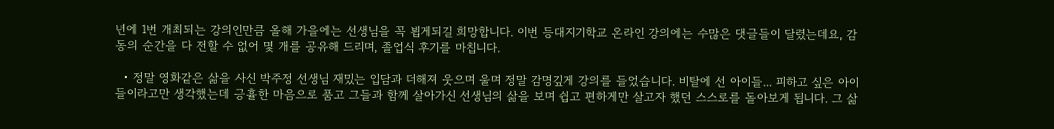년에 1번 개최되는 강의인만큼 올해 가을에는 선생님을 꼭 뵙게되길 희망합니다. 이번 등대지기학교 온라인 강의에는 수많은 댓글들이 달렸는데요, 감동의 순간을 다 전할 수 없어 몇 개를 공유해 드리며, 졸업식 후기를 마칩니다.

  • 정말 영화같은 삶을 사신 박주정 선생님 재밌는 입담과 더해져 웃으며 울며 정말 감명깊게 강의를 들었습니다. 비탈에 선 아이들... 피하고 싶은 아이들이라고만 생각했는데 긍휼한 마음으로 품고 그들과 함께 살아가신 선생님의 삶을 보며 쉽고 편하게만 살고자 했던 스스로를 돌아보게 됩니다. 그 삶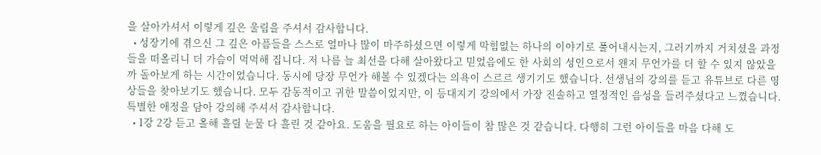을 살아가셔서 이렇게 깊은 울림을 주셔서 감사합니다.
  • 성장기에 겪으신 그 깊은 아픔들을 스스로 얼마나 많이 마주하셨으면 이렇게 막힘없는 하나의 이야기로 풀어내시는지, 그러기까지 거치셨을 과정들을 떠올리니 더 가슴이 먹먹해 집니다. 저 나름 늘 최선을 다해 살아왔다고 믿었음에도 한 사회의 성인으로서 왠지 무언가를 더 할 수 있지 않았을까 돌아보게 하는 시간이었습니다. 동시에 당장 무언가 해볼 수 있겠다는 의욕이 스르르 생기기도 했습니다. 선생님의 강의를 듣고 유튜브로 다른 영상들을 찾아보기도 했습니다. 모두 감동적이고 귀한 말씀이었지만, 이 등대지기 강의에서 가장 진솔하고 열정적인 음성을 들려주셨다고 느꼈습니다. 특별한 애정을 담아 강의해 주셔서 감사합니다.
  • 1강 2강 듣고 올해 흘릴 눈물 다 흘린 것 같아요. 도움을 필요로 하는 아이들이 참 많은 것 같습니다. 다행히 그런 아이들을 마음 다해 도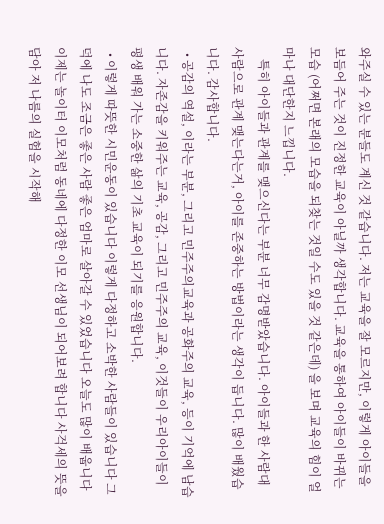와주실 수 있는 분들도 계신 것 같습니다. 저는 교육을 잘 모르지만, 이렇게 아이들을 보듬어 주는 것이 진정한 교육이 아닐까 생각합니다. 교육을 통하여 아이들이 바뀌는 모습 (어쩌면 본래의 모습을 되찾는 것일 수도 있을 것 같은데) 을 보며 교육의 힘이 얼마나 대단한지 느낍니다.
    특히 아이들과 관계를 맺으신다는 부분 너무 감명받았습니다. 아이들과 한 사람대 사람으로 관계 맺는다는거, 아이를 존중하는 방법이라는 생각이 듭니다. 많이 배웠습니다. 감사합니다.
  • 공감의 역설, 이라는 부분, 그리고 민주주의교육과 공화주의 교육, 등이 기억에 남습니다. 자존감을 키워주는 교육, 공감, 그리고 민주주의 교육, 이것들이 우리아이들이 평생 배워 가는 소중한 삶의 기초 교육이 되기를 응원합니다.
  • 이렇게 따뜻한 시민운동이 있습니다 이렇게 다정하고 소박한 사람들이 있습니다 그 덕에 나도 조금은 좋은 사람 좋은 엄마로 살아갈 수 있었습니다 오늘도 많이 배웁니다 이제는 놀이터 이모처럼 동네에 다정한 이모 선생님이 되어보려 합니다 사걱세의 뜻을 담아 저 나름의 실험을 시작해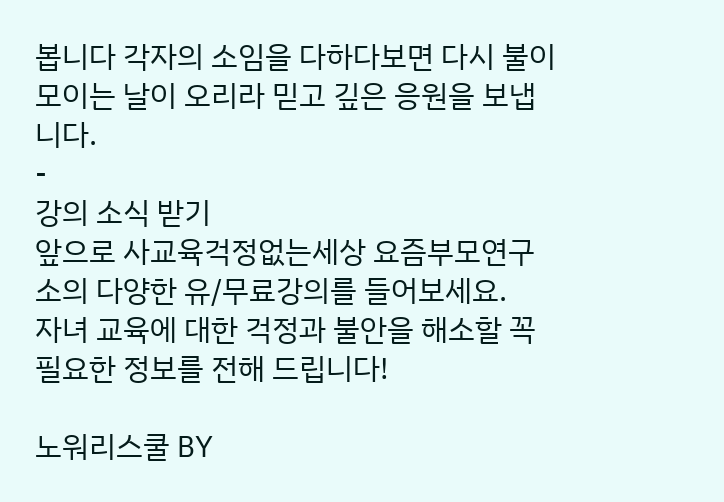봅니다 각자의 소임을 다하다보면 다시 불이 모이는 날이 오리라 믿고 깊은 응원을 보냅니다.
-
강의 소식 받기
앞으로 사교육걱정없는세상 요즘부모연구소의 다양한 유/무료강의를 들어보세요.
자녀 교육에 대한 걱정과 불안을 해소할 꼭 필요한 정보를 전해 드립니다!

노워리스쿨 BY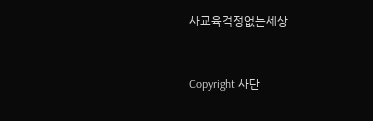사교육걱정없는세상


Copyright 사단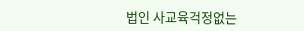법인 사교육걱정없는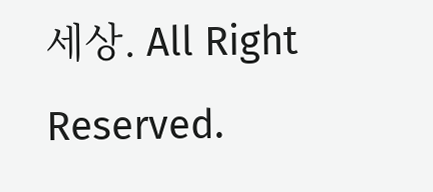세상. All Right Reserved.